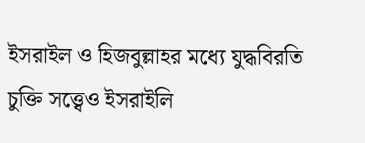ইসরাইল ও হিজবুল্লাহর মধ্যে যুদ্ধবিরতি চুক্তি সত্ত্বেও ইসরাইলি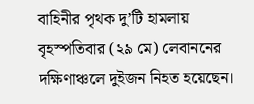বাহিনীর পৃথক দু’টি হামলায় বৃহস্পতিবার (২৯ মে) লেবাননের দক্ষিণাঞ্চলে দুইজন নিহত হয়েছেন।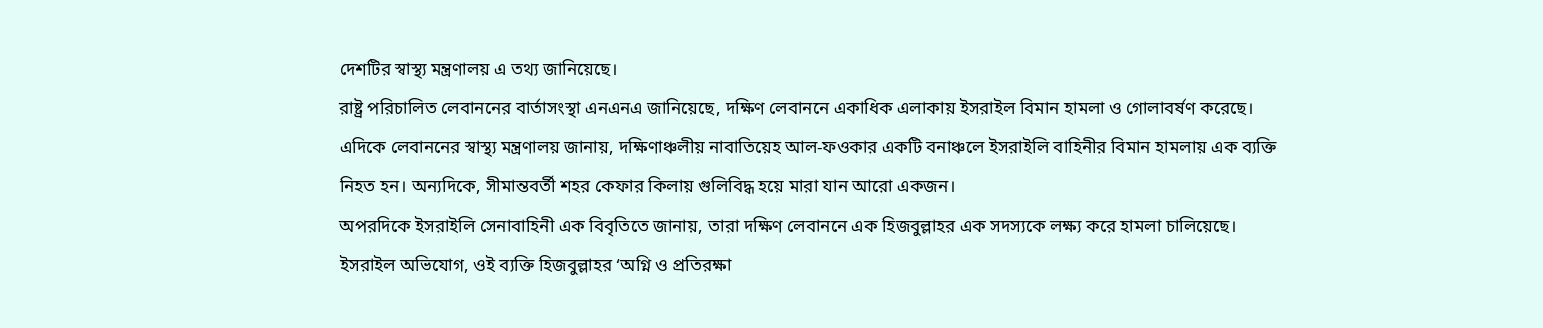দেশটির স্বাস্থ্য মন্ত্রণালয় এ তথ্য জানিয়েছে।
রাষ্ট্র পরিচালিত লেবাননের বার্তাসংস্থা এনএনএ জানিয়েছে, দক্ষিণ লেবাননে একাধিক এলাকায় ইসরাইল বিমান হামলা ও গোলাবর্ষণ করেছে।
এদিকে লেবাননের স্বাস্থ্য মন্ত্রণালয় জানায়, দক্ষিণাঞ্চলীয় নাবাতিয়েহ আল-ফওকার একটি বনাঞ্চলে ইসরাইলি বাহিনীর বিমান হামলায় এক ব্যক্তি নিহত হন। অন্যদিকে, সীমান্তবর্তী শহর কেফার কিলায় গুলিবিদ্ধ হয়ে মারা যান আরো একজন।
অপরদিকে ইসরাইলি সেনাবাহিনী এক বিবৃতিতে জানায়, তারা দক্ষিণ লেবাননে এক হিজবুল্লাহর এক সদস্যকে লক্ষ্য করে হামলা চালিয়েছে। ইসরাইল অভিযোগ, ওই ব্যক্তি হিজবুল্লাহর ‘অগ্নি ও প্রতিরক্ষা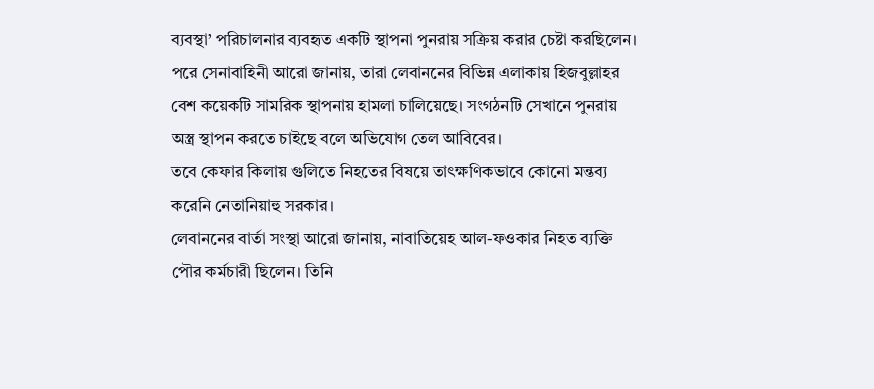ব্যবস্থা’ পরিচালনার ব্যবহৃত একটি স্থাপনা পুনরায় সক্রিয় করার চেষ্টা করছিলেন।
পরে সেনাবাহিনী আরো জানায়, তারা লেবাননের বিভিন্ন এলাকায় হিজবুল্লাহর বেশ কয়েকটি সামরিক স্থাপনায় হামলা চালিয়েছে। সংগঠনটি সেখানে পুনরায় অস্ত্র স্থাপন করতে চাইছে বলে অভিযোগ তেল আবিবের।
তবে কেফার কিলায় গুলিতে নিহতের বিষয়ে তাৎক্ষণিকভাবে কোনো মন্তব্য করেনি নেতানিয়াহু সরকার।
লেবাননের বার্তা সংস্থা আরো জানায়, নাবাতিয়েহ আল-ফওকার নিহত ব্যক্তি পৌর কর্মচারী ছিলেন। তিনি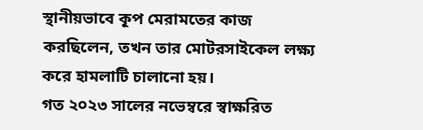স্থানীয়ভাবে কূপ মেরামতের কাজ করছিলেন, তখন তার মোটরসাইকেল লক্ষ্য করে হামলাটি চালানো হয়।
গত ২০২৩ সালের নভেম্বরে স্বাক্ষরিত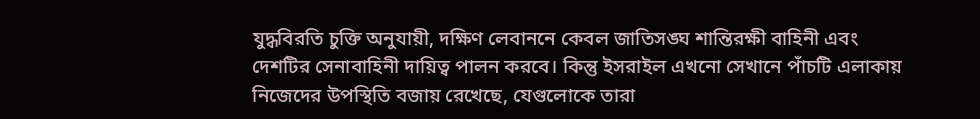যুদ্ধবিরতি চুক্তি অনুযায়ী, দক্ষিণ লেবাননে কেবল জাতিসঙ্ঘ শান্তিরক্ষী বাহিনী এবং দেশটির সেনাবাহিনী দায়িত্ব পালন করবে। কিন্তু ইসরাইল এখনো সেখানে পাঁচটি এলাকায় নিজেদের উপস্থিতি বজায় রেখেছে, যেগুলোকে তারা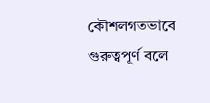কৌশলগতভাবে গুরুত্বপূর্ণ বলে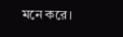মনে করে।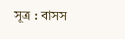সূত্র : বাসস